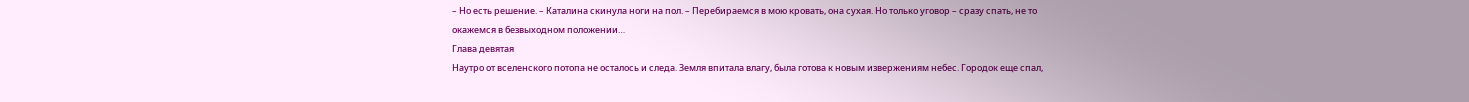– Но есть решение. – Каталина скинула ноги на пол. – Перебираемся в мою кровать, она сухая. Но только уговор – сразу спать, не то окажемся в безвыходном положении…
Глава девятая
Наутро от вселенского потопа не осталось и следа. Земля впитала влагу, была готова к новым извержениям небес. Городок еще спал,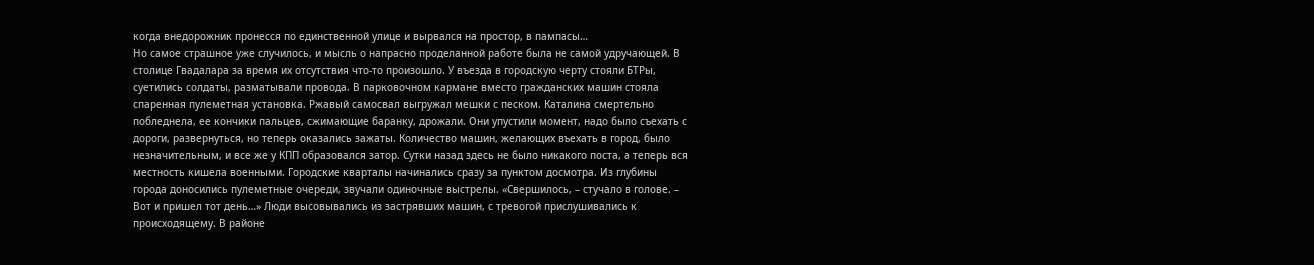когда внедорожник пронесся по единственной улице и вырвался на простор, в пампасы…
Но самое страшное уже случилось, и мысль о напрасно проделанной работе была не самой удручающей. В столице Гвадалара за время их отсутствия что-то произошло. У въезда в городскую черту стояли БТРы, суетились солдаты, разматывали провода. В парковочном кармане вместо гражданских машин стояла спаренная пулеметная установка. Ржавый самосвал выгружал мешки с песком. Каталина смертельно побледнела, ее кончики пальцев, сжимающие баранку, дрожали. Они упустили момент, надо было съехать с дороги, развернуться, но теперь оказались зажаты. Количество машин, желающих въехать в город, было незначительным, и все же у КПП образовался затор. Сутки назад здесь не было никакого поста, а теперь вся местность кишела военными. Городские кварталы начинались сразу за пунктом досмотра. Из глубины города доносились пулеметные очереди, звучали одиночные выстрелы. «Свершилось, – стучало в голове. – Вот и пришел тот день…» Люди высовывались из застрявших машин, с тревогой прислушивались к происходящему. В районе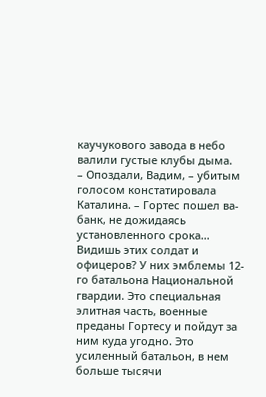каучукового завода в небо валили густые клубы дыма.
– Опоздали, Вадим, – убитым голосом констатировала Каталина. – Гортес пошел ва-банк, не дожидаясь установленного срока… Видишь этих солдат и офицеров? У них эмблемы 12-го батальона Национальной гвардии. Это специальная элитная часть, военные преданы Гортесу и пойдут за ним куда угодно. Это усиленный батальон, в нем больше тысячи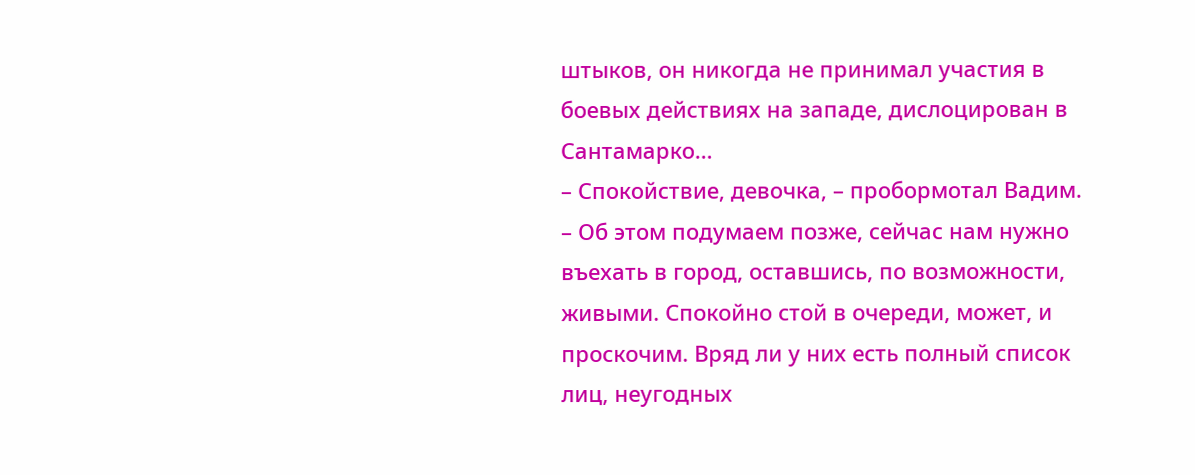штыков, он никогда не принимал участия в боевых действиях на западе, дислоцирован в Сантамарко…
– Спокойствие, девочка, – пробормотал Вадим. – Об этом подумаем позже, сейчас нам нужно въехать в город, оставшись, по возможности, живыми. Спокойно стой в очереди, может, и проскочим. Вряд ли у них есть полный список лиц, неугодных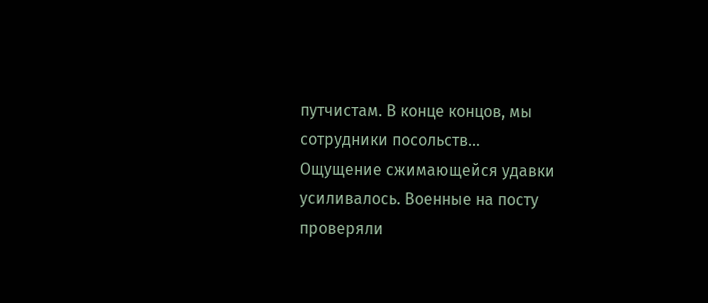путчистам. В конце концов, мы сотрудники посольств…
Ощущение сжимающейся удавки усиливалось. Военные на посту проверяли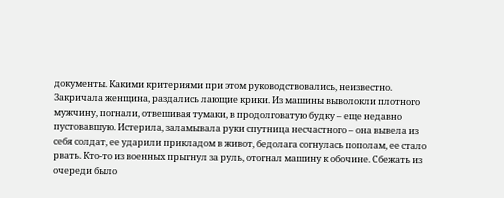документы. Какими критериями при этом руководствовались, неизвестно. Закричала женщина, раздались лающие крики. Из машины выволокли плотного мужчину, погнали, отвешивая тумаки, в продолговатую будку – еще недавно пустовавшую. Истерила, заламывала руки спутница несчастного – она вывела из себя солдат, ее ударили прикладом в живот, бедолага согнулась пополам, ее стало рвать. Кто-то из военных прыгнул за руль, отогнал машину к обочине. Сбежать из очереди было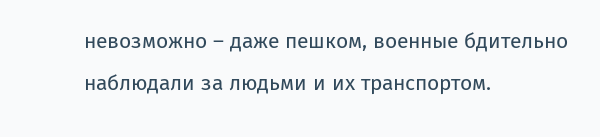невозможно – даже пешком, военные бдительно наблюдали за людьми и их транспортом.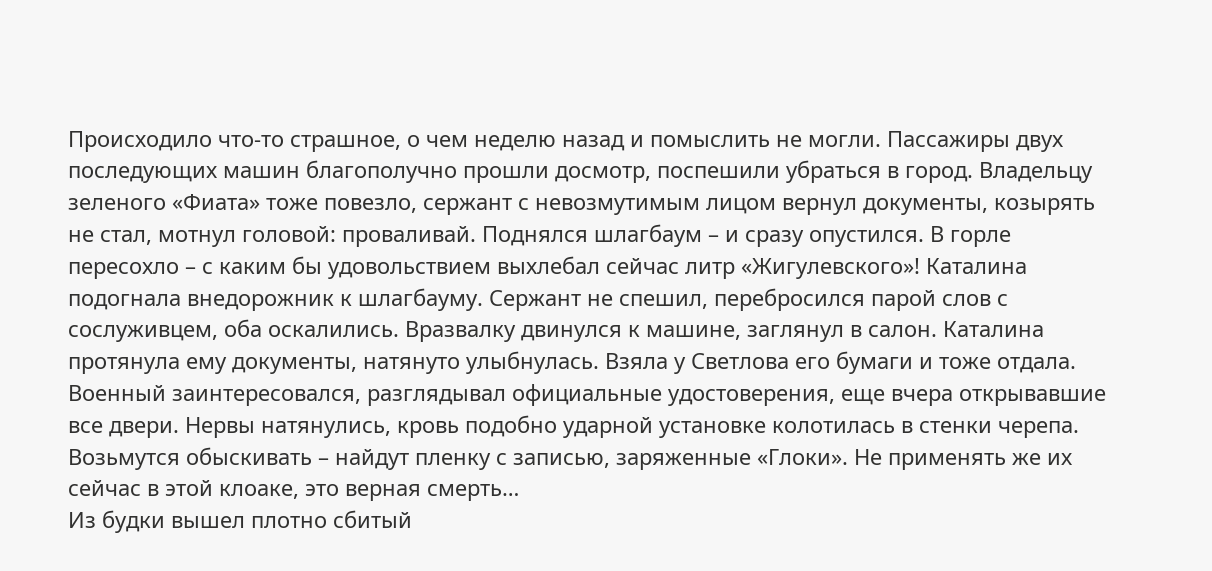Происходило что-то страшное, о чем неделю назад и помыслить не могли. Пассажиры двух последующих машин благополучно прошли досмотр, поспешили убраться в город. Владельцу зеленого «Фиата» тоже повезло, сержант с невозмутимым лицом вернул документы, козырять не стал, мотнул головой: проваливай. Поднялся шлагбаум – и сразу опустился. В горле пересохло – с каким бы удовольствием выхлебал сейчас литр «Жигулевского»! Каталина подогнала внедорожник к шлагбауму. Сержант не спешил, перебросился парой слов с сослуживцем, оба оскалились. Вразвалку двинулся к машине, заглянул в салон. Каталина протянула ему документы, натянуто улыбнулась. Взяла у Светлова его бумаги и тоже отдала. Военный заинтересовался, разглядывал официальные удостоверения, еще вчера открывавшие все двери. Нервы натянулись, кровь подобно ударной установке колотилась в стенки черепа. Возьмутся обыскивать – найдут пленку с записью, заряженные «Глоки». Не применять же их сейчас в этой клоаке, это верная смерть…
Из будки вышел плотно сбитый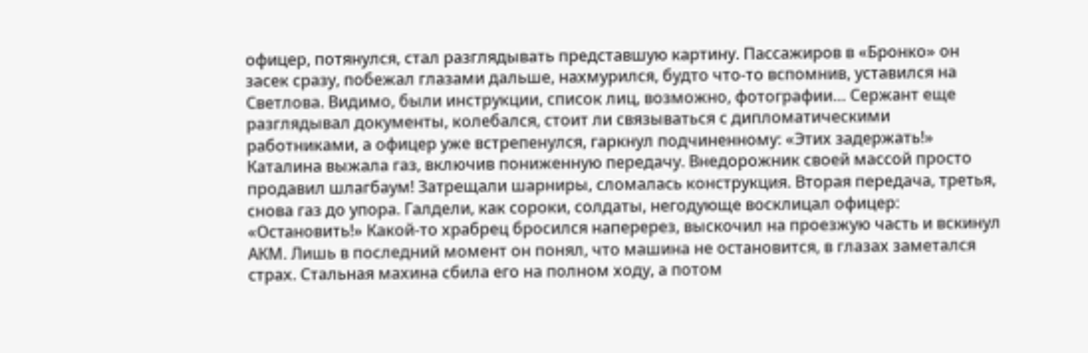офицер, потянулся, стал разглядывать представшую картину. Пассажиров в «Бронко» он засек сразу, побежал глазами дальше, нахмурился, будто что-то вспомнив, уставился на Светлова. Видимо, были инструкции, список лиц, возможно, фотографии… Сержант еще разглядывал документы, колебался, стоит ли связываться с дипломатическими работниками, а офицер уже встрепенулся, гаркнул подчиненному: «Этих задержать!»
Каталина выжала газ, включив пониженную передачу. Внедорожник своей массой просто продавил шлагбаум! Затрещали шарниры, сломалась конструкция. Вторая передача, третья, снова газ до упора. Галдели, как сороки, солдаты, негодующе восклицал офицер: «Остановить!» Какой-то храбрец бросился наперерез, выскочил на проезжую часть и вскинул АКМ. Лишь в последний момент он понял, что машина не остановится, в глазах заметался страх. Стальная махина сбила его на полном ходу, а потом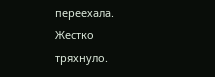переехала. Жестко тряхнуло.